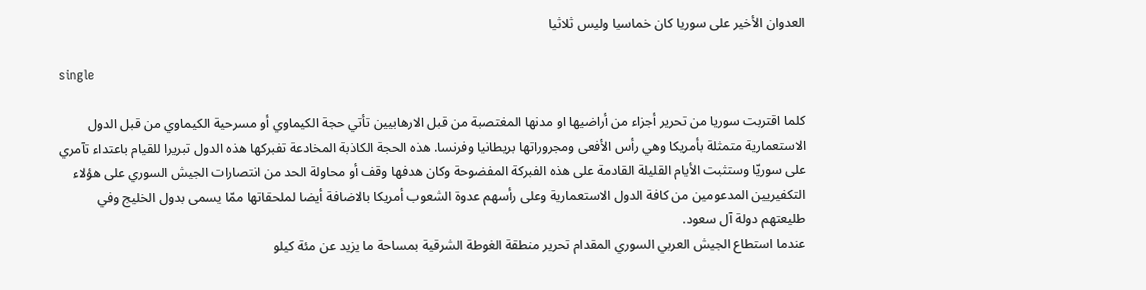العدوان الأخير على سوريا كان خماسيا وليس ثلاثيا

single

كلما اقتربت سوريا من تحرير أجزاء من أراضيها او مدنها المغتصبة من قبل الارهابيين تأتي حجة الكيماوي أو مسرحية الكيماوي من قبل الدول الاستعمارية متمثلة بأمريكا وهي رأس الأفعى ومجروراتها بريطانيا وفرنسا. هذه الحجة الكاذبة المخادعة تفبركها هذه الدول تبريرا للقيام باعتداء تآمري على سوريّا وستثبت الأيام القليلة القادمة على هذه الفبركة المفضوحة وكان هدفها وقف أو محاولة الحد من انتصارات الجيش السوري على هؤلاء التكفيريين المدعومين من كافة الدول الاستعمارية وعلى رأسهم عدوة الشعوب أمريكا بالاضافة أيضا لملحقاتها ممّا يسمى بدول الخليج وفي طليعتهم دولة آل سعود.
عندما استطاع الجيش العربي السوري المقدام تحرير منطقة الغوطة الشرقية بمساحة ما يزيد عن مئة كيلو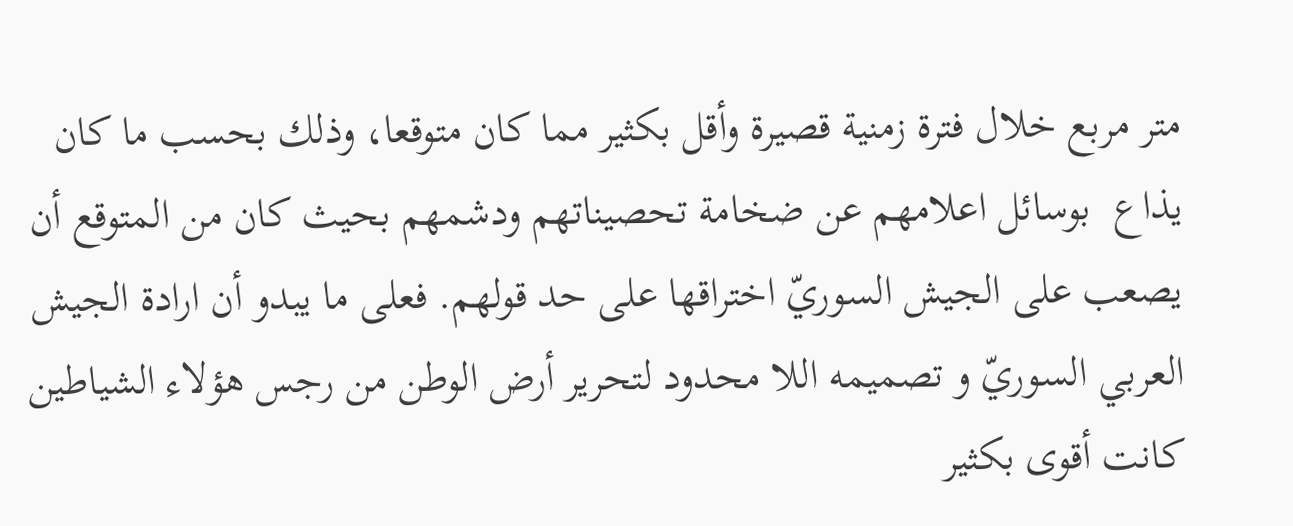متر مربع خلال فترة زمنية قصيرة وأقل بكثير مما كان متوقعا، وذلك بحسب ما كان يذاع  بوسائل اعلامهم عن ضخامة تحصيناتهم ودشمهم بحيث كان من المتوقع أن يصعب على الجيش السوريّ اختراقها على حد قولهم. فعلى ما يبدو أن ارادة الجيش العربي السوريّ و تصميمه اللا محدود لتحرير أرض الوطن من رجس هؤلاء الشياطين كانت أقوى بكثير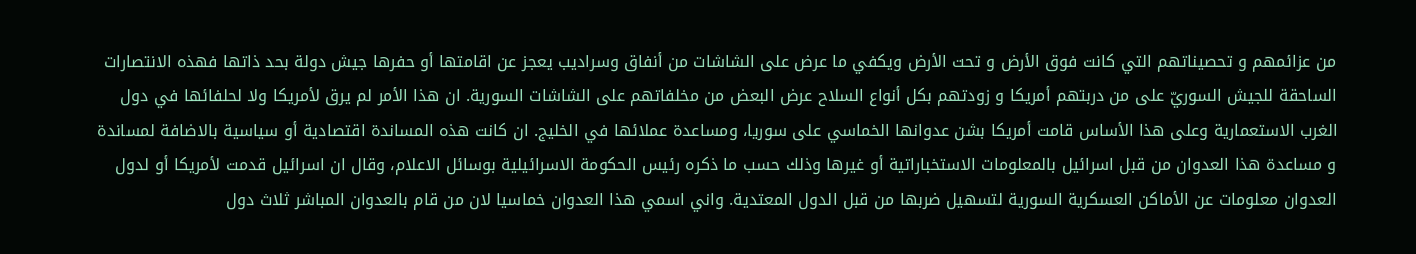من عزائمهم و تحصيناتهم التي كانت فوق الأرض و تحت الأرض ويكفي ما عرض على الشاشات من أنفاق وسراديب يعجز عن اقامتها أو حفرها جيش دولة بحد ذاتها فهذه الانتصارات الساحقة للجيش السوريّ على من دربتهم أمريكا و زودتهم بكل أنواع السلاح عرض البعض من مخلفاتهم على الشاشات السورية. ان هذا الأمر لم يرق لأمريكا ولا لحلفائها في دول الغرب الاستعمارية وعلى هذا الأساس قامت أمريكا بشن عدوانها الخماسي على سوريا، ومساعدة عملائها في الخليج. ان كانت هذه المساندة اقتصادية أو سياسية بالاضافة لمساندة و مساعدة هذا العدوان من قبل اسرائيل بالمعلومات الاستخباراتية أو غيرها وذلك حسب ما ذكره رئيس الحكومة الاسرائيلية بوسائل الاعلام، وقال ان اسرائيل قدمت لأمريكا أو لدول العدوان معلومات عن الأماكن العسكرية السورية لتسهيل ضربها من قبل الدول المعتدية. واني اسمي هذا العدوان خماسيا لان من قام بالعدوان المباشر ثلاث دول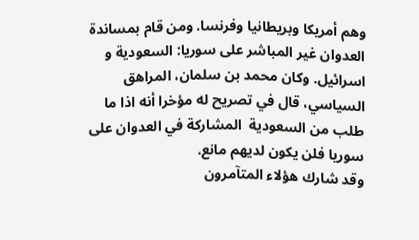وهم أمريكا وبريطانيا وفرنسا. ومن قام بمساندة العدوان غير المباشر على سوريا: السعودية و اسرائيل. وكان محمد بن سلمان، المراهق السياسي، قال في تصريح له مؤخرا أنه اذا ما طلب من السعودية  المشاركة في العدوان على سوريا فلن يكون لديهم مانع.
وقد شارك هؤلاء المتآمرون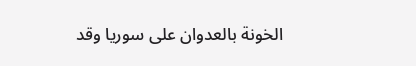الخونة بالعدوان على سوريا وقد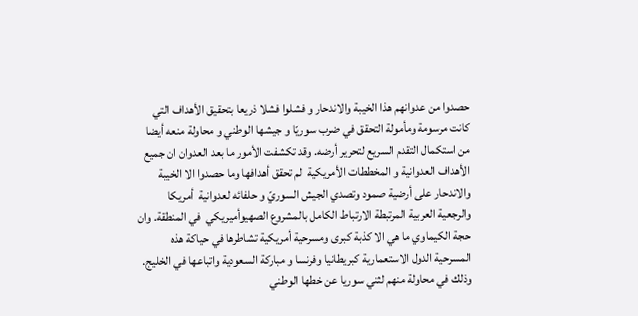حصدوا من عدوانهم هذا الخيبة والاندحار و فشلوا فشلا ذريعا بتحقيق الأهداف التي كانت مرسومة ومأمولة التحقق في ضرب سوريّا و جيشها الوطني و محاولة منعه أيضا من استكمال التقدم السريع لتحرير أرضه. وقد تكشفت الأمور ما بعد العدوان ان جميع الأهداف العدوانية و المخططات الأمريكية  لم تحقق أهدافها وما حصدوا الا الخيبة والاندحار على أرضية صمود وتصدي الجيش السوريّ و حلفائه لعدوانية  أمريكا والرجعية العربية المرتبطة الارتباط الكامل بالمشروع الصهيوأميريكي  في المنطقة. وان حجة الكيماوي ما هي الا كذبة كبرى ومسرحية أمريكية تشاطرها في حياكة هذه المسرحية الدول الاستعمارية كبريطانيا وفرنسا و مباركة السعودية واتباعها في الخليج. وذلك في محاولة منهم لثني سوريا عن خطها الوطني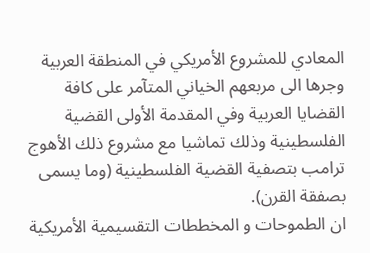المعادي للمشروع الأمريكي في المنطقة العربية وجرها الى مربعهم الخياني المتآمر على كافة القضايا العربية وفي المقدمة الأولى القضية الفلسطينية وذلك تماشيا مع مشروع ذلك الأهوج ترامب بتصفية القضية الفلسطينية (وما يسمى بصفقة القرن).
ان الطموحات و المخططات التقسيمية الأمريكية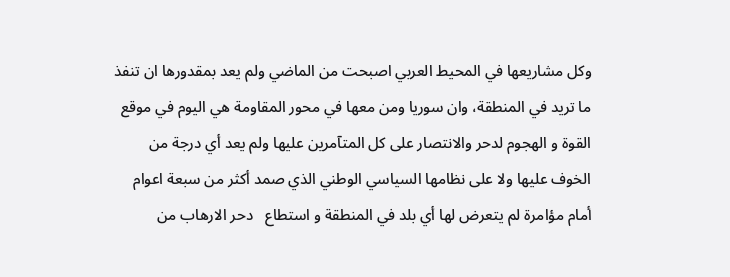وكل مشاريعها في المحيط العربي اصبحت من الماضي ولم يعد بمقدورها ان تنفذ ما تريد في المنطقة، وان سوريا ومن معها في محور المقاومة هي اليوم في موقع القوة و الهجوم لدحر والانتصار على كل المتآمرين عليها ولم يعد أي درجة من الخوف عليها ولا على نظامها السياسي الوطني الذي صمد أكثر من سبعة اعوام أمام مؤامرة لم يتعرض لها أي بلد في المنطقة و استطاع   دحر الارهاب من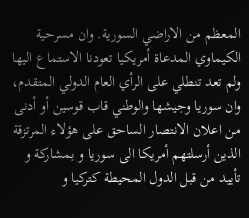المعظم من الاراضي السورية. وان مسرحية الكيماوي المدعاة أمريكيا تعودنا الاستماع اليها ولم تعد تنطلي على الرأي العام الدولي المتقدم، وان سوريا وجيشها والوطني قاب قوسين أو أدنى من اعلان الانتصار الساحق على هؤلاء المرتزقة الذين أرسلتهم أمريكا الى سوريا و بمشاركة و تأييد من قبل الدول المحيطة كتركيا و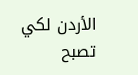الأردن لكي تصبح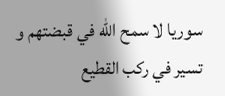سوريا لا سمح الله في قبضتهم و تسير في ركب القطيع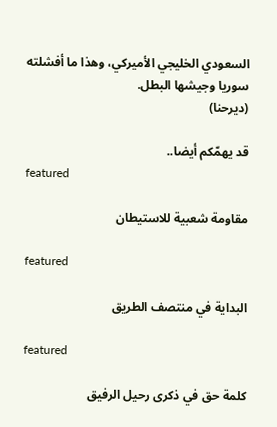السعودي الخليجي الأميركي، وهذا ما أفشلته سوريا وجيشها البطل.
(ديرحنا)

قد يهمّكم أيضا..
featured

مقاومة شعبية للاستيطان

featured

البداية في منتصف الطريق

featured

كلمة حق في ذكرى رحيل الرفيق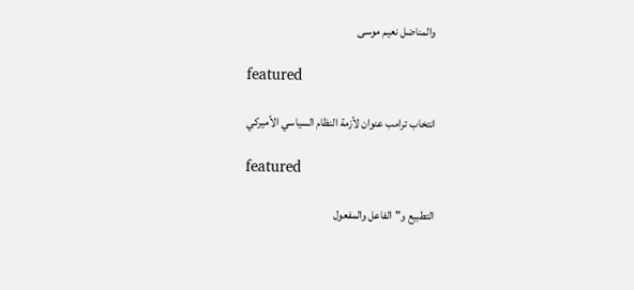والمناضل نعيم موسى

featured

انتخاب ترامب عنوان لأزمة النظام السياسي الأميركي

featured

التطبيع و"الفاعل والمفعول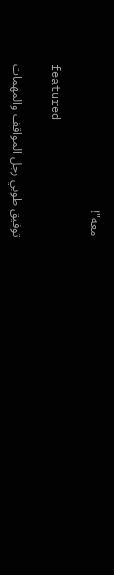معه"!

featured

توفيق طوبي رجل المواقف والمهمات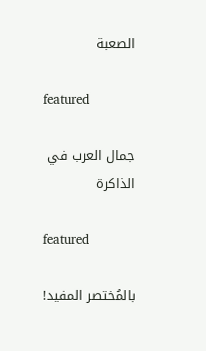الصعبة

featured

جمال العرب في الذاكرة

featured

بالمُختصر المفيد!